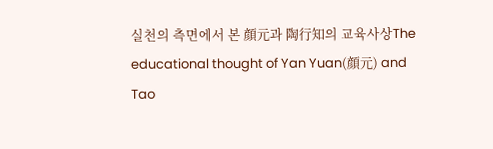실천의 측면에서 본 顔元과 陶行知의 교육사상The educational thought of Yan Yuan(顔元) and Tao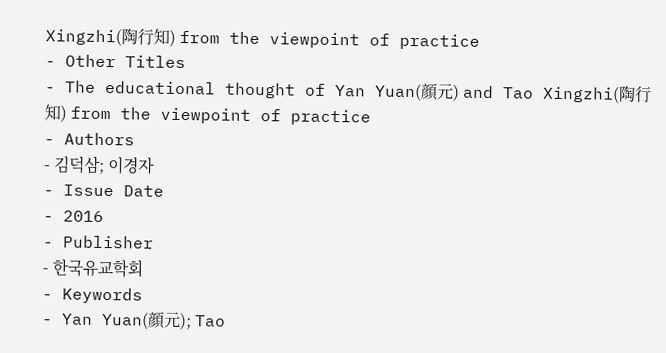Xingzhi(陶行知) from the viewpoint of practice
- Other Titles
- The educational thought of Yan Yuan(顔元) and Tao Xingzhi(陶行知) from the viewpoint of practice
- Authors
- 김덕삼; 이경자
- Issue Date
- 2016
- Publisher
- 한국유교학회
- Keywords
- Yan Yuan(顔元); Tao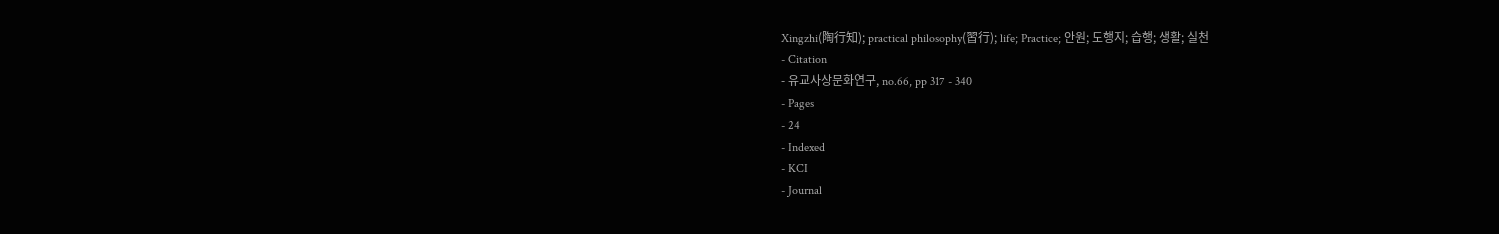Xingzhi(陶行知); practical philosophy(習行); life; Practice; 안원; 도행지; 습행; 생활; 실천
- Citation
- 유교사상문화연구, no.66, pp 317 - 340
- Pages
- 24
- Indexed
- KCI
- Journal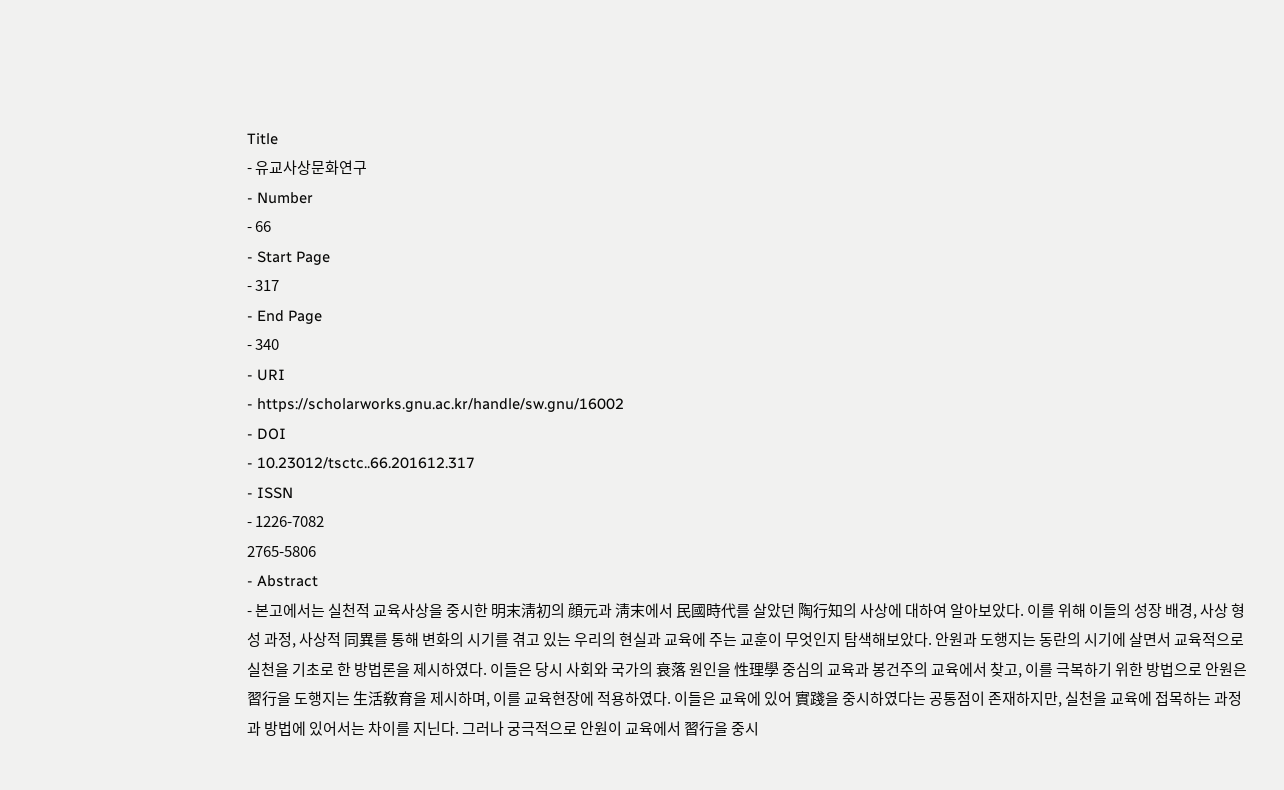Title
- 유교사상문화연구
- Number
- 66
- Start Page
- 317
- End Page
- 340
- URI
- https://scholarworks.gnu.ac.kr/handle/sw.gnu/16002
- DOI
- 10.23012/tsctc..66.201612.317
- ISSN
- 1226-7082
2765-5806
- Abstract
- 본고에서는 실천적 교육사상을 중시한 明末淸初의 顔元과 淸末에서 民國時代를 살았던 陶行知의 사상에 대하여 알아보았다. 이를 위해 이들의 성장 배경, 사상 형성 과정, 사상적 同異를 통해 변화의 시기를 겪고 있는 우리의 현실과 교육에 주는 교훈이 무엇인지 탐색해보았다. 안원과 도행지는 동란의 시기에 살면서 교육적으로 실천을 기초로 한 방법론을 제시하였다. 이들은 당시 사회와 국가의 衰落 원인을 性理學 중심의 교육과 봉건주의 교육에서 찾고, 이를 극복하기 위한 방법으로 안원은 習行을 도행지는 生活敎育을 제시하며, 이를 교육현장에 적용하였다. 이들은 교육에 있어 實踐을 중시하였다는 공통점이 존재하지만, 실천을 교육에 접목하는 과정과 방법에 있어서는 차이를 지닌다. 그러나 궁극적으로 안원이 교육에서 習行을 중시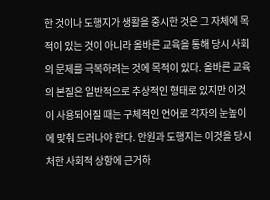한 것이나 도행지가 생활을 중시한 것은 그 자체에 목적이 있는 것이 아니라 올바른 교육을 통해 당시 사회의 문제를 극복하려는 것에 목적이 있다. 올바른 교육의 본질은 일반적으로 추상적인 형태로 있지만 이것이 사용되어질 때는 구체적인 언어로 각자의 눈높이에 맞춰 드러나야 한다. 안원과 도행지는 이것을 당시 처한 사회적 상항에 근거하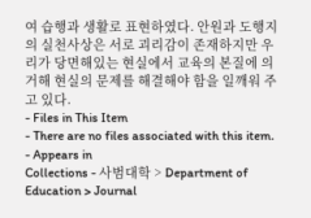여 습행과 생활로 표현하였다. 안원과 도행지의 실천사상은 서로 괴리감이 존재하지만 우리가 당면해있는 현실에서 교육의 본질에 의거해 현실의 문제를 해결해야 함을 일깨워 주고 있다.
- Files in This Item
- There are no files associated with this item.
- Appears in
Collections - 사범대학 > Department of Education > Journal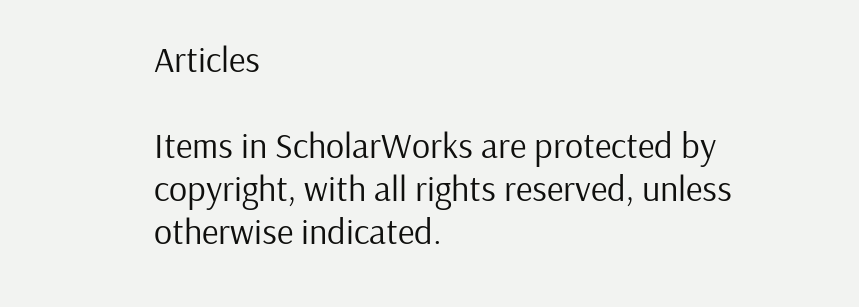Articles

Items in ScholarWorks are protected by copyright, with all rights reserved, unless otherwise indicated.